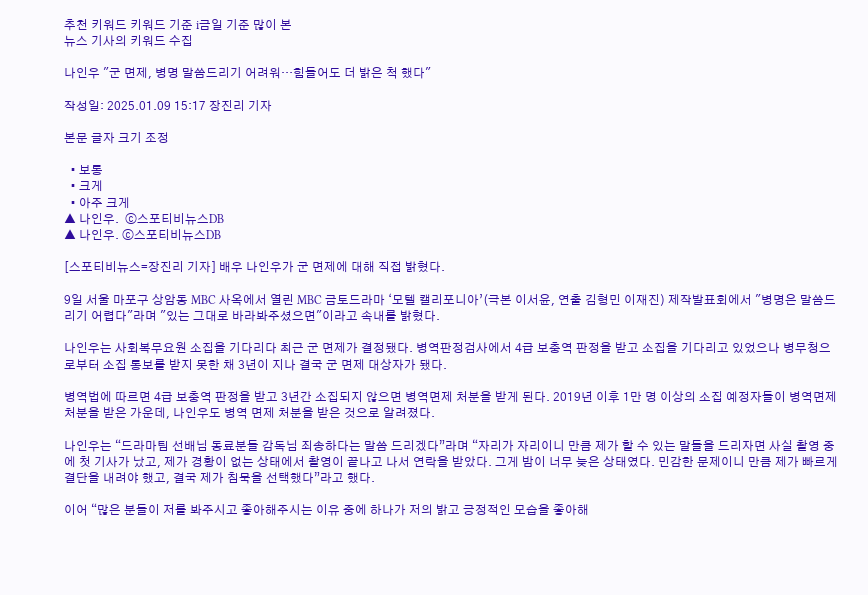추천 키워드 키워드 기준 i금일 기준 많이 본
뉴스 기사의 키워드 수집

나인우 "군 면제, 병명 말씀드리기 어려워…힘들어도 더 밝은 척 했다"

작성일: 2025.01.09 15:17 장진리 기자

본문 글자 크기 조정

  • 보통
  • 크게
  • 아주 크게
▲ 나인우.  ⓒ스포티비뉴스DB
▲ 나인우. ⓒ스포티비뉴스DB

[스포티비뉴스=장진리 기자] 배우 나인우가 군 면제에 대해 직접 밝혔다.

9일 서울 마포구 상암동 MBC 사옥에서 열린 MBC 금토드라마 ‘모텔 캘리포니아’(극본 이서윤, 연출 김형민 이재진) 제작발표회에서 "병명은 말씀드리기 어렵다"라며 "있는 그대로 바라봐주셨으면"이라고 속내를 밝혔다.

나인우는 사회복무요원 소집을 기다리다 최근 군 면제가 결정됐다. 병역판정검사에서 4급 보충역 판정을 받고 소집을 기다리고 있었으나 병무청으로부터 소집 통보를 받지 못한 채 3년이 지나 결국 군 면제 대상자가 됐다.

병역법에 따르면 4급 보충역 판정을 받고 3년간 소집되지 않으면 병역면제 처분을 받게 된다. 2019년 이후 1만 명 이상의 소집 예정자들이 병역면제 처분을 받은 가운데, 나인우도 병역 면제 처분을 받은 것으로 알려졌다.

나인우는 “드라마팀 선배님 동료분들 감독님 죄송하다는 말씀 드리겠다”라며 “자리가 자리이니 만큼 제가 할 수 있는 말들을 드리자면 사실 촬영 중에 첫 기사가 났고, 제가 경황이 없는 상태에서 촬영이 끝나고 나서 연락을 받았다. 그게 밤이 너무 늦은 상태였다. 민감한 문제이니 만큼 제가 빠르게 결단을 내려야 했고, 결국 제가 침묵을 선택했다”라고 했다.

이어 “많은 분들이 저를 봐주시고 좋아해주시는 이유 중에 하나가 저의 밝고 긍정적인 모습을 좋아해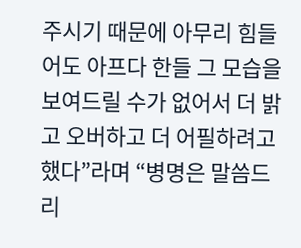주시기 때문에 아무리 힘들어도 아프다 한들 그 모습을 보여드릴 수가 없어서 더 밝고 오버하고 더 어필하려고 했다”라며 “병명은 말씀드리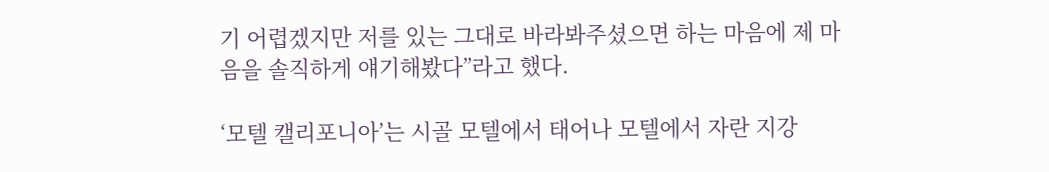기 어렵겠지만 저를 있는 그대로 바라봐주셨으면 하는 마음에 제 마음을 솔직하게 얘기해봤다”라고 했다.

‘모텔 캘리포니아’는 시골 모텔에서 태어나 모텔에서 자란 지강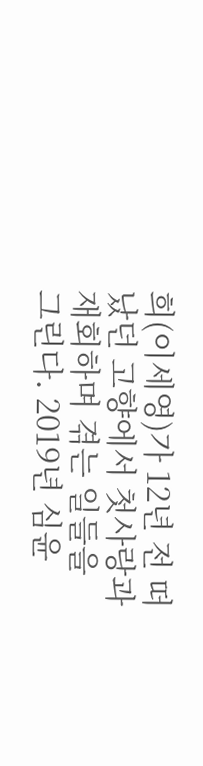희(이세영)가 12년 전 떠났던 고향에서 첫사랑과 재회하며 겪는 일들을 그린다. 2019년 심윤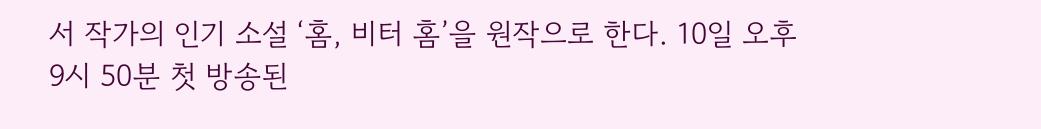서 작가의 인기 소설 ‘홈, 비터 홈’을 원작으로 한다. 10일 오후 9시 50분 첫 방송된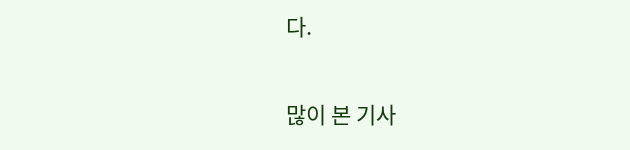다.

많이 본 기사